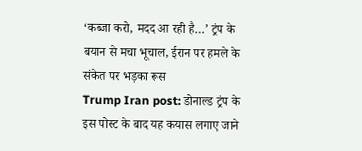‘कब्जा करो, मदद आ रही है…’ ट्रंप के बयान से मचा भूचाल, ईरान पर हमले के संकेत पर भड़का रूस
Trump Iran post: डोनाल्ड ट्रंप के इस पोस्ट के बाद यह कयास लगाए जाने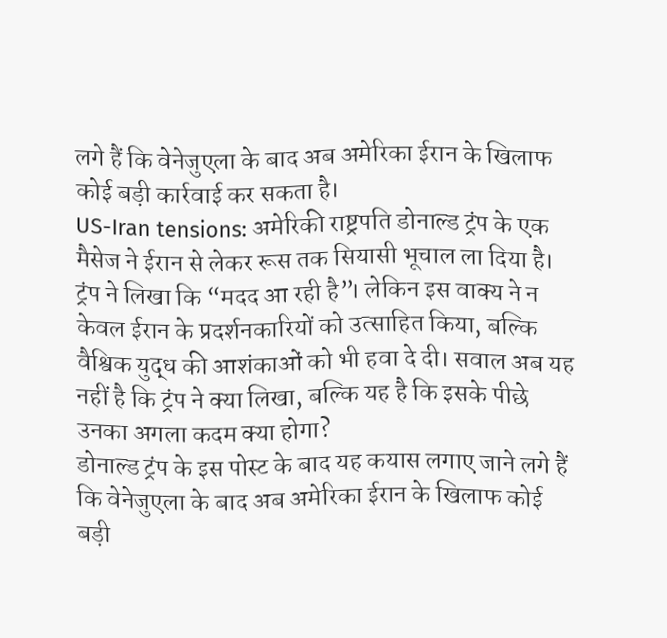लगे हैं कि वेनेजुएला के बाद अब अमेरिका ईरान के खिलाफ कोई बड़ी कार्रवाई कर सकता है।
US-Iran tensions: अमेरिकी राष्ट्रपति डोनाल्ड ट्रंप के एक मैसेज ने ईरान से लेकर रूस तक सियासी भूचाल ला दिया है। ट्रंप ने लिखा कि “मदद आ रही है”। लेकिन इस वाक्य ने न केवल ईरान के प्रदर्शनकारियों को उत्साहित किया, बल्कि वैश्विक युद्ध की आशंकाओं को भी हवा दे दी। सवाल अब यह नहीं है कि ट्रंप ने क्या लिखा, बल्कि यह है कि इसके पीछे उनका अगला कदम क्या होगा?
डोनाल्ड ट्रंप के इस पोस्ट के बाद यह कयास लगाए जाने लगे हैं कि वेनेजुएला के बाद अब अमेरिका ईरान के खिलाफ कोई बड़ी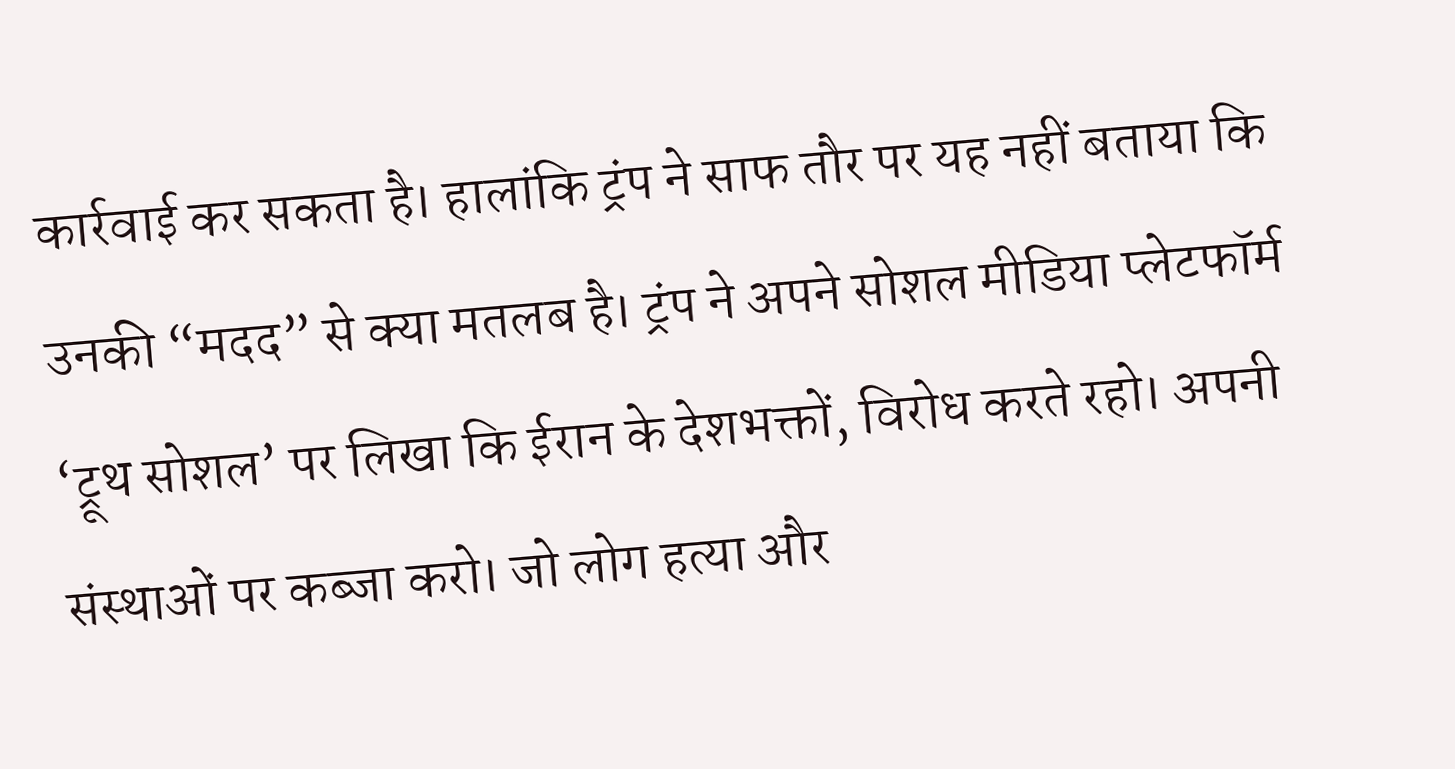कार्रवाई कर सकता है। हालांकि ट्रंप ने साफ तौर पर यह नहीं बताया कि उनकी “मदद” से क्या मतलब है। ट्रंप ने अपने सोशल मीडिया प्लेटफॉर्म ‘ट्रूथ सोशल’ पर लिखा कि ईरान के देशभक्तों, विरोध करते रहो। अपनी संस्थाओं पर कब्जा करो। जो लोग हत्या और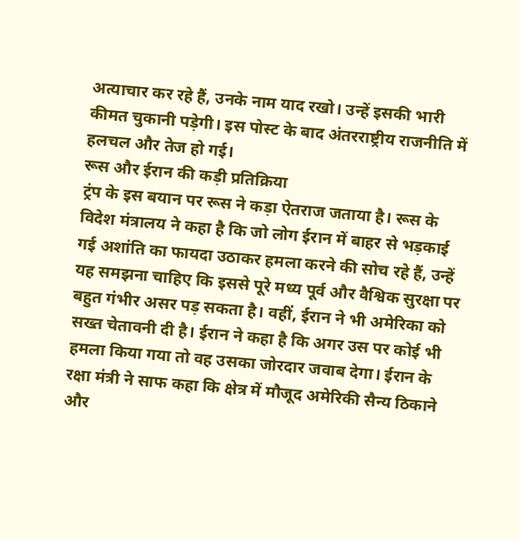अत्याचार कर रहे हैं, उनके नाम याद रखो। उन्हें इसकी भारी कीमत चुकानी पड़ेगी। इस पोस्ट के बाद अंतरराष्ट्रीय राजनीति में हलचल और तेज हो गई।
रूस और ईरान की कड़ी प्रतिक्रिया
ट्रंप के इस बयान पर रूस ने कड़ा ऐतराज जताया है। रूस के विदेश मंत्रालय ने कहा है कि जो लोग ईरान में बाहर से भड़काई गई अशांति का फायदा उठाकर हमला करने की सोच रहे हैं, उन्हें यह समझना चाहिए कि इससे पूरे मध्य पूर्व और वैश्विक सुरक्षा पर बहुत गंभीर असर पड़ सकता है। वहीं, ईरान ने भी अमेरिका को सख्त चेतावनी दी है। ईरान ने कहा है कि अगर उस पर कोई भी हमला किया गया तो वह उसका जोरदार जवाब देगा। ईरान के रक्षा मंत्री ने साफ कहा कि क्षेत्र में मौजूद अमेरिकी सैन्य ठिकाने और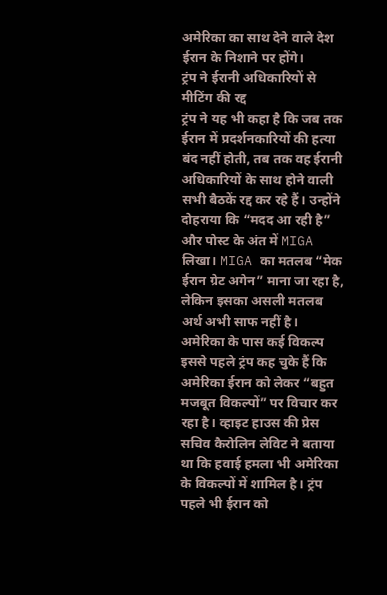अमेरिका का साथ देने वाले देश ईरान के निशाने पर होंगे।
ट्रंप ने ईरानी अधिकारियों से मीटिंग की रद्द
ट्रंप ने यह भी कहा है कि जब तक ईरान में प्रदर्शनकारियों की हत्या बंद नहीं होती, तब तक वह ईरानी अधिकारियों के साथ होने वाली सभी बैठकें रद्द कर रहे हैं। उन्होंने दोहराया कि “मदद आ रही है” और पोस्ट के अंत में MIGA लिखा। MIGA का मतलब “मेक ईरान ग्रेट अगेन” माना जा रहा है, लेकिन इसका असली मतलब अर्थ अभी साफ नहीं है।
अमेरिका के पास कई विकल्प
इससे पहले ट्रंप कह चुके हैं कि अमेरिका ईरान को लेकर “बहुत मजबूत विकल्पों” पर विचार कर रहा है। व्हाइट हाउस की प्रेस सचिव कैरोलिन लेविट ने बताया था कि हवाई हमला भी अमेरिका के विकल्पों में शामिल है। ट्रंप पहले भी ईरान को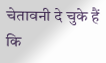चेतावनी दे चुके हैं कि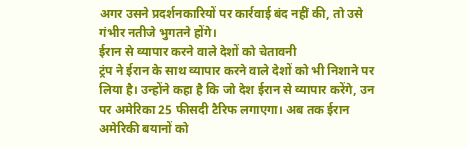अगर उसने प्रदर्शनकारियों पर कार्रवाई बंद नहीं की, तो उसे गंभीर नतीजे भुगतने होंगे।
ईरान से व्यापार करने वाले देशों को चेतावनी
ट्रंप ने ईरान के साथ व्यापार करने वाले देशों को भी निशाने पर लिया है। उन्होंने कहा है कि जो देश ईरान से व्यापार करेंगे, उन पर अमेरिका 25 फीसदी टैरिफ लगाएगा। अब तक ईरान अमेरिकी बयानों को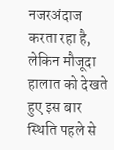नजरअंदाज करता रहा है, लेकिन मौजूदा हालात को देखते हुए इस बार स्थिति पहले से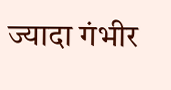ज्यादा गंभीर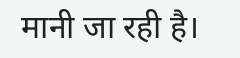मानी जा रही है।